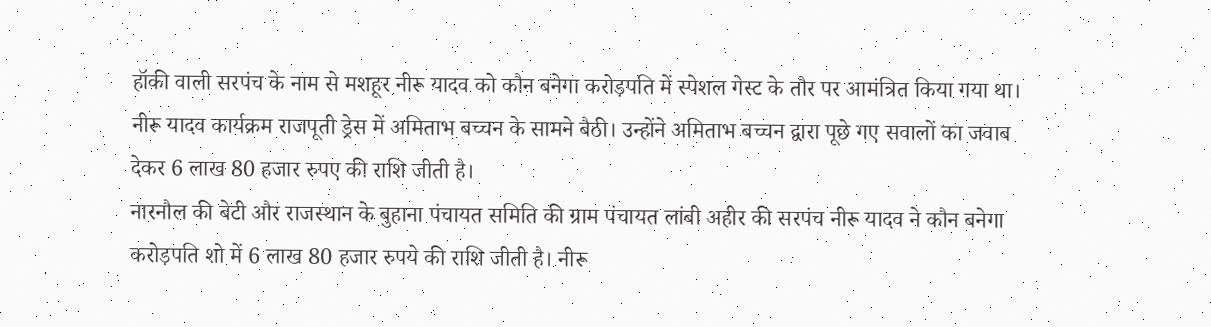हॉकी वाली सरपंच के नाम से मशहूर नीरू यादव को कौन बनेगा करोड़पति में स्पेशल गेस्ट के तौर पर आमंत्रित किया गया था। नीरू यादव कार्यक्रम राजपूती ड्रेस में अमिताभ बच्चन के सामने बैठी। उन्होंने अमिताभ बच्चन द्वारा पूछे गए सवालों का जवाब देकर 6 लाख 80 हजार रुपए की राशि जीती है।
नारनौल की बेटी और राजस्थान के बुहाना पंचायत समिति की ग्राम पंचायत लांबी अहीर की सरपंच नीरू यादव ने कौन बनेगा करोड़पति शो में 6 लाख 80 हजार रुपये की राशि जीती है। नीरू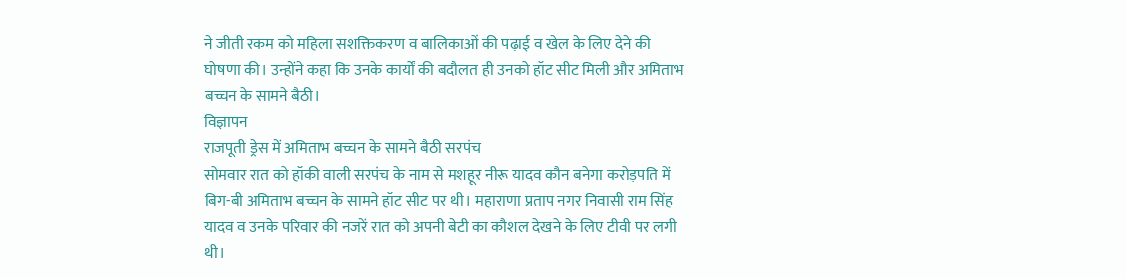ने जीती रकम को महिला सशक्तिकरण व बालिकाओं की पढ़ाई व खेल के लिए देने की घोषणा की। उन्होंने कहा कि उनके कार्यों की बदौलत ही उनको हॉट सीट मिली और अमिताभ बच्चन के सामने बैठी।
विज्ञापन
राजपूती ड्रेस में अमिताभ बच्चन के सामने बैठी सरपंच
सोमवार रात को हॉकी वाली सरपंच के नाम से मशहूर नीरू यादव कौन बनेगा करोड़पति में बिग-बी अमिताभ बच्चन के सामने हॉट सीट पर थी। महाराणा प्रताप नगर निवासी राम सिंह यादव व उनके परिवार की नजरें रात को अपनी बेटी का कौशल देखने के लिए टीवी पर लगी थी।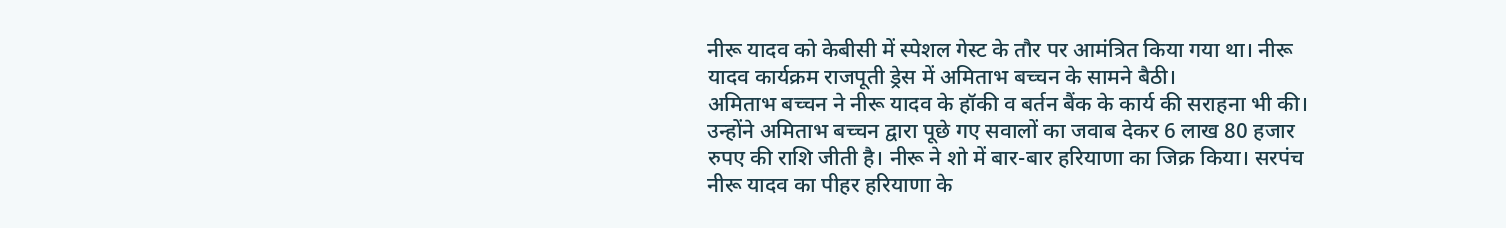नीरू यादव को केबीसी में स्पेशल गेस्ट के तौर पर आमंत्रित किया गया था। नीरू यादव कार्यक्रम राजपूती ड्रेस में अमिताभ बच्चन के सामने बैठी।
अमिताभ बच्चन ने नीरू यादव के हॉकी व बर्तन बैंक के कार्य की सराहना भी की। उन्होंने अमिताभ बच्चन द्वारा पूछे गए सवालों का जवाब देकर 6 लाख 80 हजार रुपए की राशि जीती है। नीरू ने शो में बार-बार हरियाणा का जिक्र किया। सरपंच नीरू यादव का पीहर हरियाणा के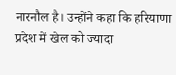नारनौल है। उन्होंने कहा कि हरियाणा प्रदेश में खेल को ज्यादा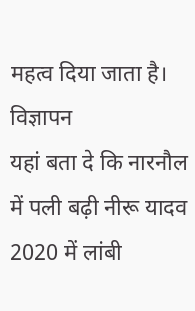महत्व दिया जाता है।
विज्ञापन
यहां बता दे कि नारनौल में पली बढ़ी नीरू यादव 2020 में लांबी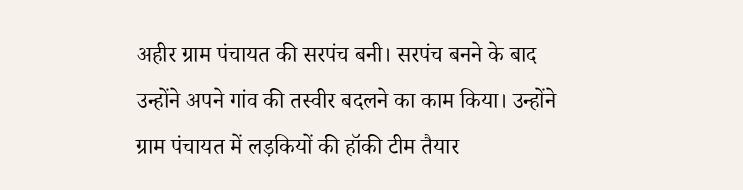अहीर ग्राम पंचायत की सरपंच बनी। सरपंच बनने के बाद उन्होंने अपने गांव की तस्वीर बदलने का काम किया। उन्होंने ग्राम पंचायत में लड़कियों की हॉकी टीम तैयार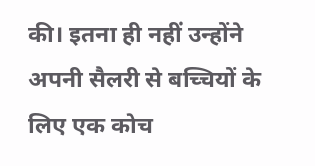की। इतना ही नहीं उन्होंने अपनी सैलरी से बच्चियों के लिए एक कोच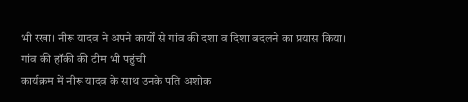भी रखा। नीरू यादव ने अपने कार्यों से गांव की दशा व दिशा बदलने का प्रयास किया।
गांव की हॉकी की टीम भी पहुंची
कार्यक्रम में नीरू यादव के साथ उनके पति अशोक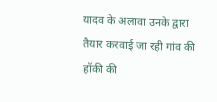यादव के अलावा उनके द्वारा तैयार करवाई जा रही गांव की हॉकी की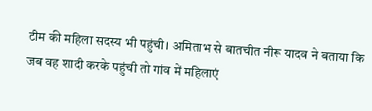टीम की महिला सदस्य भी पहुंची। अमिताभ से बातचीत नीरू यादव ने बताया कि जब वह शादी करके पहुंची तो गांव में महिलाएं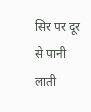सिर पर दूर से पानी लाती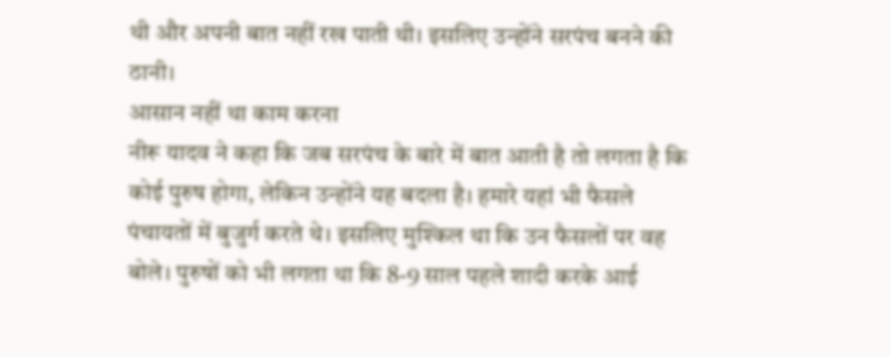थी और अपनी बात नहीं रख पाती थी। इसलिए उन्होंने सरपंच बनने की ठानी।
आसान नहीं था काम करना
नीरू यादव ने कहा कि जब सरपंच के बारे में बात आती है तो लगता है कि कोई पुरुष होगा, लेकिन उन्होंने यह बदला है। हमारे यहां भी फैसले पंचायतों में बुजुर्ग करते थे। इसलिए मुश्किल था कि उन फैसलों पर वह बोले। पुरुषों को भी लगता था कि 8-9 साल पहले शादी करके आई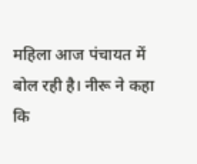महिला आज पंचायत में बोल रही है। नीरू ने कहा कि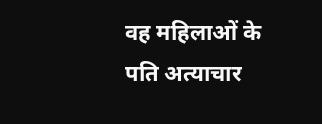वह महिलाओं के पति अत्याचार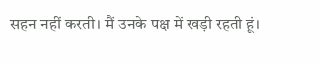सहन नहीं करती। मैं उनके पक्ष में खड़ी रहती हूं।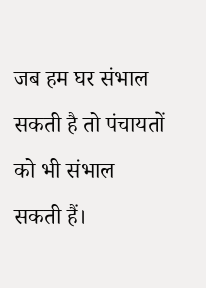जब हम घर संभाल सकती है तो पंचायतों को भी संभाल सकती हैं।